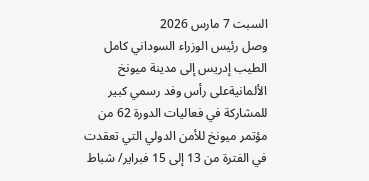السبت 7 مارس 2026
وصل رئيس الوزراء السوداني كامل الطيب إدريس إلى مدينة ميونخ الألمانيةعلى رأس وفد رسمي كبير للمشاركة في فعاليات الدورة 62 من مؤتمر ميونخ للأمن الدولي التي تعقدت في الفترة من 13 إلى 15 فبراير/ شباط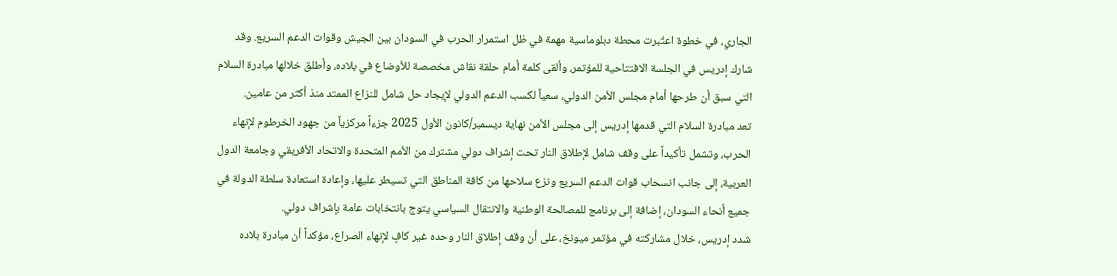الجاري، في خطوة اعتُبرت محطة دبلوماسية مهمة في ظل استمرار الحرب في السودان بين الجيش وقوات الدعم السريع. وقد شارك إدريس في الجلسة الافتتاحية للمؤتمر، وألقى كلمة أمام حلقة نقاش مخصصة للأوضاع في بلاده، وأطلق خلالها مبادرة السلام التي سبق أن طرحها أمام مجلس الأمن الدولي، سعياً لكسب الدعم الدولي لإيجاد حل شامل للنزاع الممتد منذ أكثر من عامين.
تعد مبادرة السلام التي قدمها إدريس إلى مجلس الأمن نهاية ديسمبر/كانون الأول 2025 جزءاً مركزياً من جهود الخرطوم لإنهاء الحرب، وتشمل تأكيداً على وقف شامل لإطلاق النار تحت إشراف دولي مشترك من الأمم المتحدة والاتحاد الأفريقي وجامعة الدول العربية، إلى جانب انسحاب قوات الدعم السريع ونزع سلاحها من كافة المناطق التي تسيطر عليها، وإعادة استعادة سلطة الدولة في جميع أنحاء السودان، إضافة إلى برنامج للمصالحة الوطنية والانتقال السياسي يتوج بانتخابات عامة بإشراف دولي.
شدد إدريس، خلال مشاركته في مؤتمر ميونخ، على أن وقف إطلاق النار وحده غير كافٍ لإنهاء الصراع، مؤكداً أن مبادرة بلاده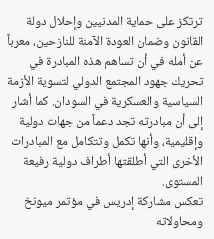ترتكز على حماية المدنيين وإحلال دولة القانون وضمان العودة الآمنة للنازحين، معرباً عن أمله في أن تساهم هذه المبادرة في تحريك جهود المجتمع الدولي لتسوية الأزمة السياسية والعسكرية في السودان. كما أشار إلى أن مبادرته تجد دعماً من جهات دولية وإقليمية، وأنها تكمل وتتكامل مع المبادرات الأخرى التي أطلقتها أطراف دولية رفيعة المستوى.
تعكس مشاركة إدريس في مؤتمر ميونخ ومحاولاته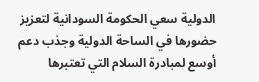الدولية سعي الحكومة السودانية لتعزيز حضورها في الساحة الدولية وجذب دعم أوسع لمبادرة السلام التي تعتبرها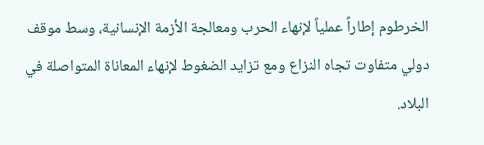الخرطوم إطاراً عملياً لإنهاء الحرب ومعالجة الأزمة الإنسانية، وسط موقف دولي متفاوت تجاه النزاع ومع تزايد الضغوط لإنهاء المعاناة المتواصلة في البلاد.